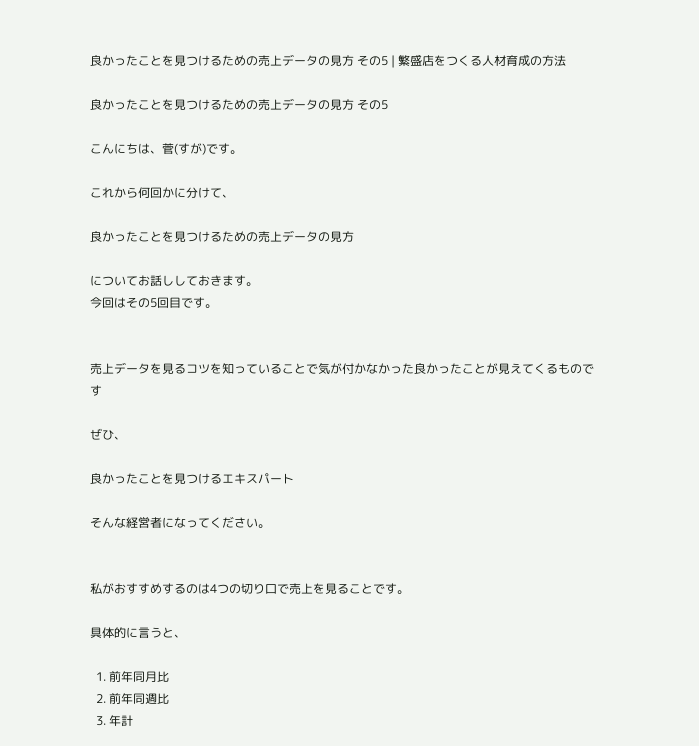良かったことを見つけるための売上データの見方 その5 | 繁盛店をつくる人材育成の方法

良かったことを見つけるための売上データの見方 その5

こんにちは、菅(すが)です。

これから何回かに分けて、

良かったことを見つけるための売上データの見方

についてお話ししておきます。
今回はその5回目です。


売上データを見るコツを知っていることで気が付かなかった良かったことが見えてくるものです

ぜひ、

良かったことを見つけるエキスパート

そんな経営者になってください。


私がおすすめするのは4つの切り口で売上を見ることです。

具体的に言うと、

  1. 前年同月比
  2. 前年同週比
  3. 年計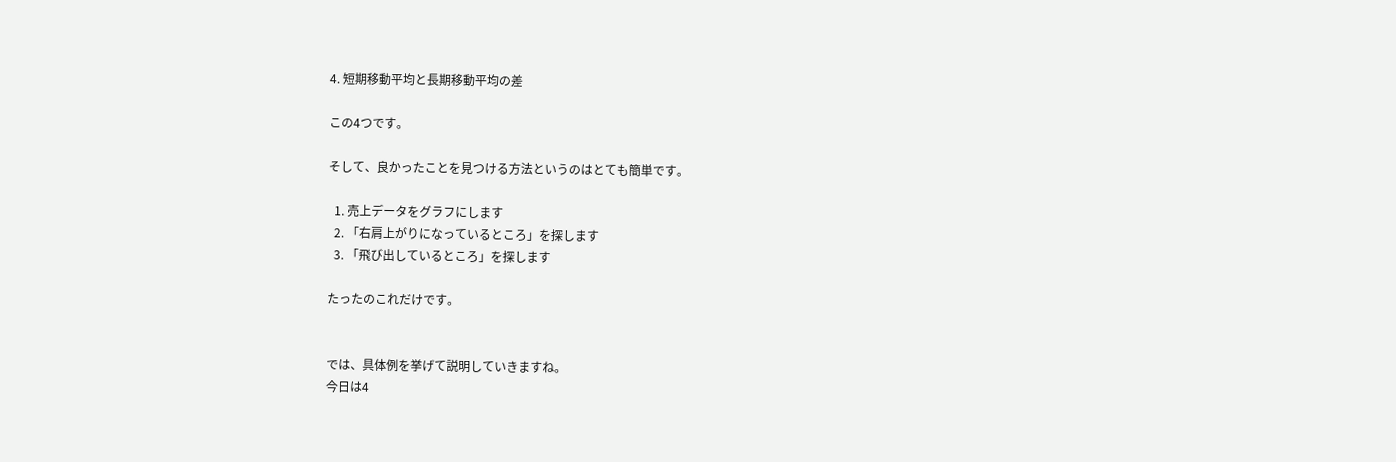4. 短期移動平均と長期移動平均の差

この4つです。

そして、良かったことを見つける方法というのはとても簡単です。

  1. 売上データをグラフにします
  2. 「右肩上がりになっているところ」を探します
  3. 「飛び出しているところ」を探します

たったのこれだけです。


では、具体例を挙げて説明していきますね。
今日は4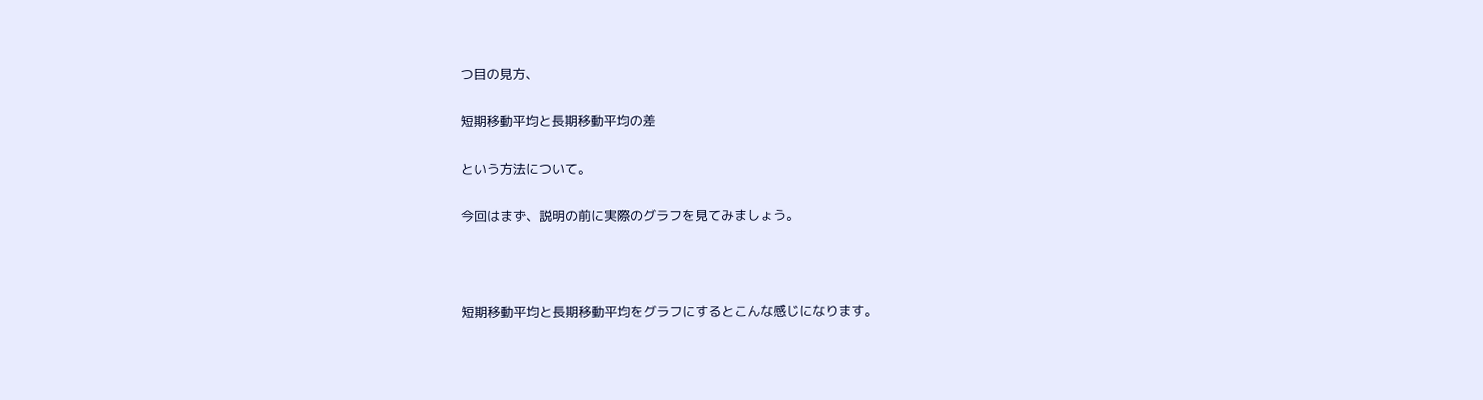つ目の見方、

短期移動平均と長期移動平均の差

という方法について。

今回はまず、説明の前に実際のグラフを見てみましょう。



短期移動平均と長期移動平均をグラフにするとこんな感じになります。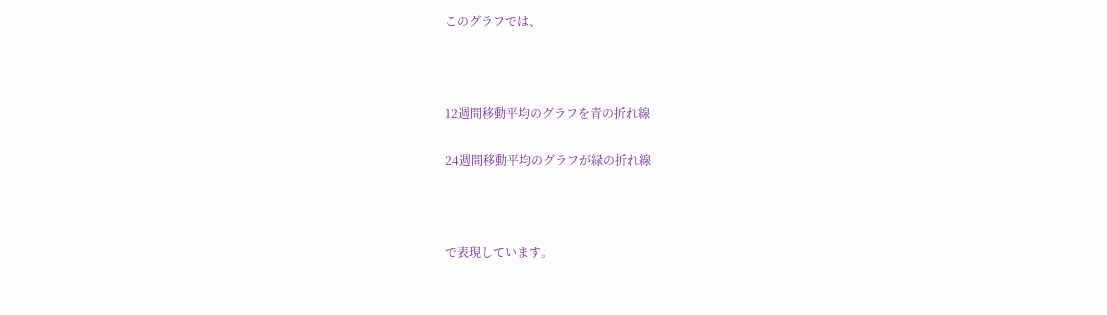このグラフでは、



12週間移動平均のグラフを青の折れ線

24週間移動平均のグラフが緑の折れ線



で表現しています。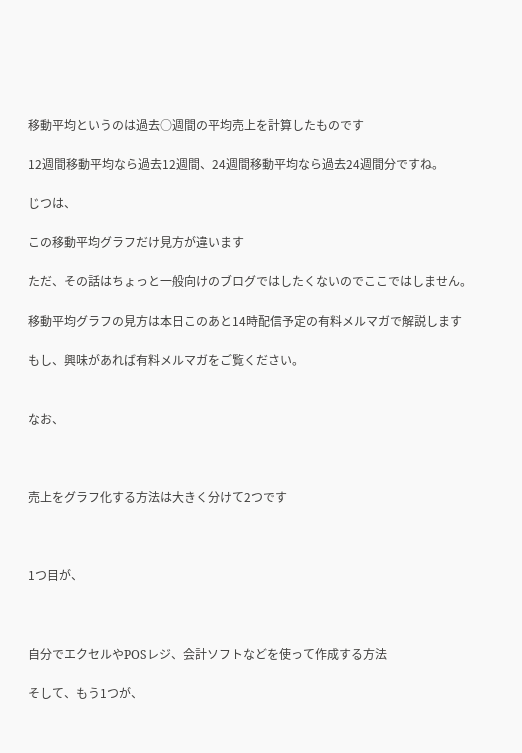移動平均というのは過去○週間の平均売上を計算したものです

12週間移動平均なら過去12週間、24週間移動平均なら過去24週間分ですね。

じつは、

この移動平均グラフだけ見方が違います

ただ、その話はちょっと一般向けのブログではしたくないのでここではしません。

移動平均グラフの見方は本日このあと14時配信予定の有料メルマガで解説します

もし、興味があれば有料メルマガをご覧ください。


なお、



売上をグラフ化する方法は大きく分けて2つです



1つ目が、



自分でエクセルやPOSレジ、会計ソフトなどを使って作成する方法

そして、もう1つが、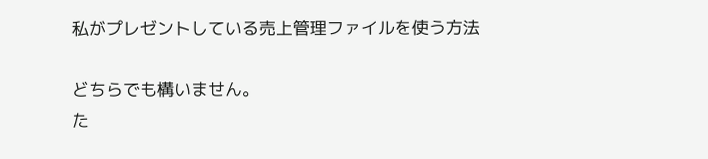私がプレゼントしている売上管理ファイルを使う方法

どちらでも構いません。
た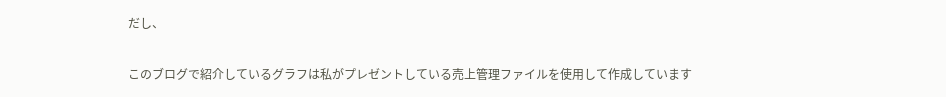だし、

このブログで紹介しているグラフは私がプレゼントしている売上管理ファイルを使用して作成しています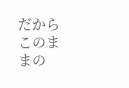だからこのままの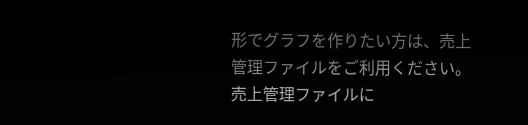形でグラフを作りたい方は、売上管理ファイルをご利用ください。
売上管理ファイルに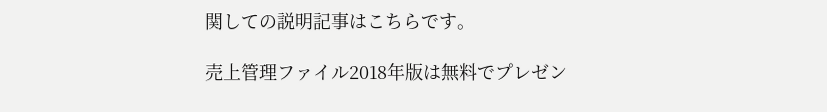関しての説明記事はこちらです。

売上管理ファイル2018年版は無料でプレゼン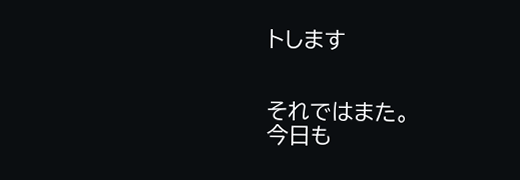トします


それではまた。
今日も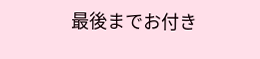最後までお付き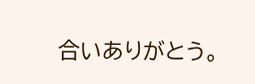合いありがとう。